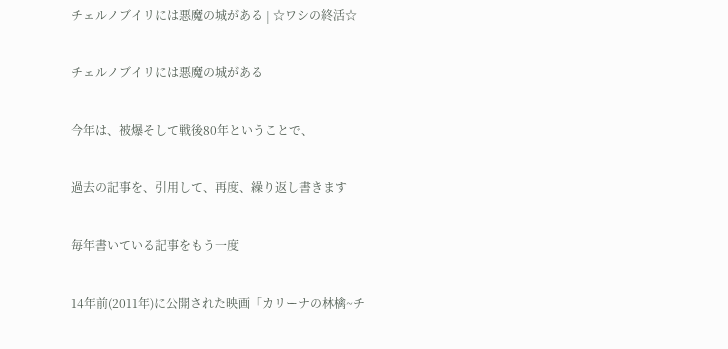チェルノブイリには悪魔の城がある | ☆ワシの終活☆

チェルノブイリには悪魔の城がある

今年は、被爆そして戦後80年ということで、

過去の記事を、引用して、再度、繰り返し書きます

毎年書いている記事をもう一度

14年前(2011年)に公開された映画「カリーナの林檎~チ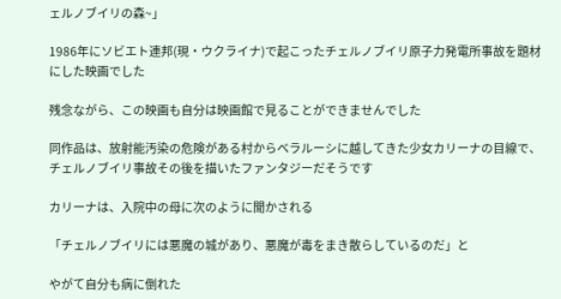ェルノブイリの森~」

1986年にソビエト連邦(現・ウクライナ)で起こったチェルノブイリ原子力発電所事故を題材にした映画でした

残念ながら、この映画も自分は映画館で見ることができませんでした

同作品は、放射能汚染の危険がある村からベラルーシに越してきた少女カリーナの目線で、チェルノブイリ事故その後を描いたファンタジーだそうです

カリーナは、入院中の母に次のように聞かされる

「チェルノブイリには悪魔の城があり、悪魔が毒をまき散らしているのだ」と

やがて自分も病に倒れた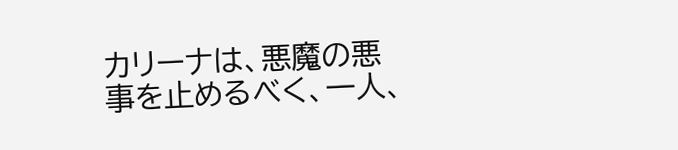カリーナは、悪魔の悪事を止めるべく、一人、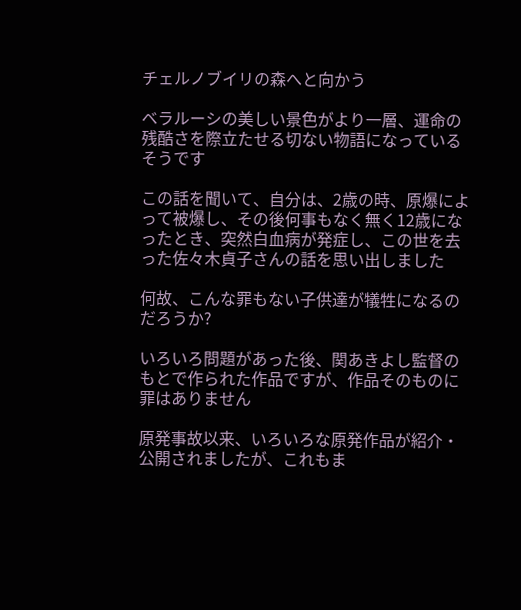チェルノブイリの森へと向かう

ベラルーシの美しい景色がより一層、運命の残酷さを際立たせる切ない物語になっているそうです

この話を聞いて、自分は、2歳の時、原爆によって被爆し、その後何事もなく無く12歳になったとき、突然白血病が発症し、この世を去った佐々木貞子さんの話を思い出しました

何故、こんな罪もない子供達が犠牲になるのだろうか?

いろいろ問題があった後、関あきよし監督のもとで作られた作品ですが、作品そのものに罪はありません

原発事故以来、いろいろな原発作品が紹介・公開されましたが、これもま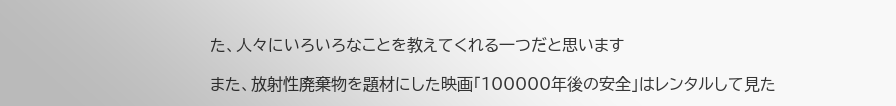た、人々にいろいろなことを教えてくれる一つだと思います

また、放射性廃棄物を題材にした映画「100000年後の安全」はレンタルして見た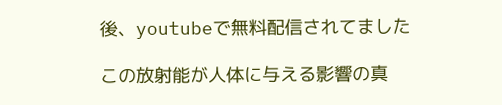後、youtubeで無料配信されてました

この放射能が人体に与える影響の真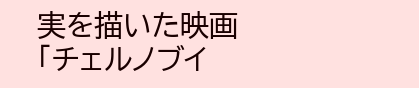実を描いた映画「チェルノブイ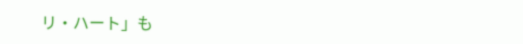リ・ハート」も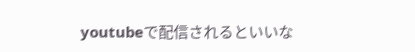youtubeで配信されるといいな